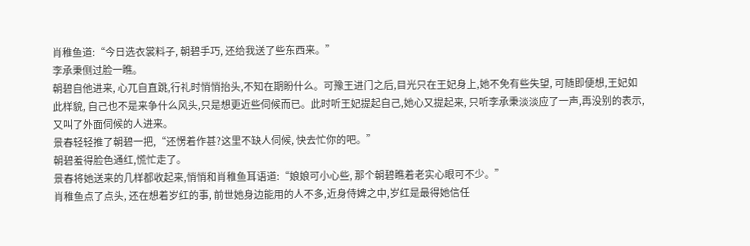肖稚鱼道:“今日选衣裳料子, 朝碧手巧, 还给我送了些东西来。”
李承秉侧过脸一瞧。
朝碧自他进来, 心兀自直跳,行礼时悄悄抬头,不知在期盼什么。可豫王进门之后,目光只在王妃身上,她不免有些失望, 可随即便想,王妃如此样貌, 自己也不是来争什么风头,只是想更近些伺候而已。此时听王妃提起自己,她心又提起来, 只听李承秉淡淡应了一声,再没别的表示,又叫了外面伺候的人进来。
景春轻轻推了朝碧一把,“还愣着作甚?这里不缺人伺候, 快去忙你的吧。”
朝碧羞得脸色通红,慌忙走了。
景春将她送来的几样都收起来,悄悄和肖稚鱼耳语道:“娘娘可小心些, 那个朝碧瞧着老实心眼可不少。”
肖稚鱼点了点头, 还在想着岁红的事, 前世她身边能用的人不多,近身侍婢之中,岁红是最得她信任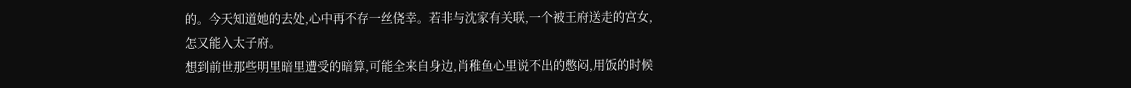的。今天知道她的去处,心中再不存一丝侥幸。若非与沈家有关联,一个被王府送走的宫女,怎又能入太子府。
想到前世那些明里暗里遭受的暗算,可能全来自身边,肖稚鱼心里说不出的憋闷,用饭的时候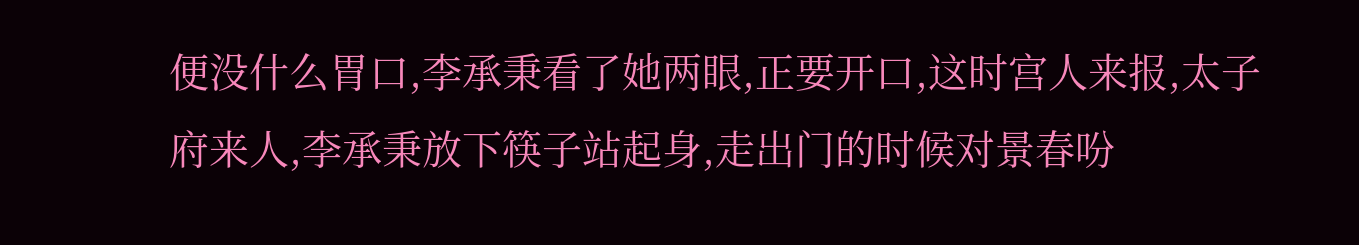便没什么胃口,李承秉看了她两眼,正要开口,这时宫人来报,太子府来人,李承秉放下筷子站起身,走出门的时候对景春吩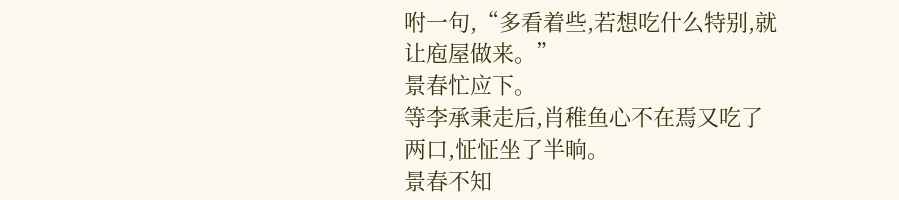咐一句,“多看着些,若想吃什么特别,就让庖屋做来。”
景春忙应下。
等李承秉走后,肖稚鱼心不在焉又吃了两口,怔怔坐了半晌。
景春不知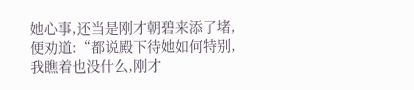她心事,还当是刚才朝碧来添了堵,便劝道:“都说殿下待她如何特别,我瞧着也没什么,刚才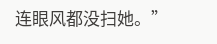连眼风都没扫她。”